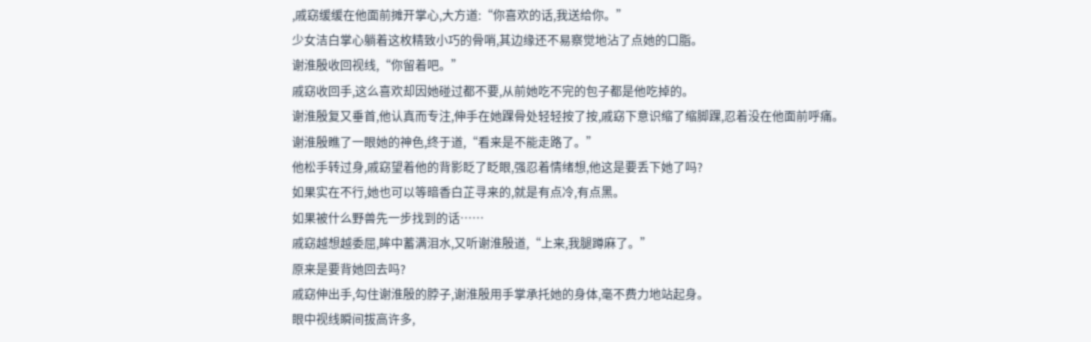,戚窈缓缓在他面前摊开掌心,大方道:“你喜欢的话,我送给你。”
少女洁白掌心躺着这枚精致小巧的骨哨,其边缘还不易察觉地沾了点她的口脂。
谢淮殷收回视线,“你留着吧。”
戚窈收回手,这么喜欢却因她碰过都不要,从前她吃不完的包子都是他吃掉的。
谢淮殷复又垂首,他认真而专注,伸手在她踝骨处轻轻按了按,戚窈下意识缩了缩脚踝,忍着没在他面前呼痛。
谢淮殷瞧了一眼她的神色,终于道,“看来是不能走路了。”
他松手转过身,戚窈望着他的背影眨了眨眼,强忍着情绪想,他这是要丢下她了吗?
如果实在不行,她也可以等暗香白芷寻来的,就是有点冷,有点黑。
如果被什么野兽先一步找到的话……
戚窈越想越委屈,眸中蓄满泪水,又听谢淮殷道,“上来,我腿蹲麻了。”
原来是要背她回去吗?
戚窈伸出手,勾住谢淮殷的脖子,谢淮殷用手掌承托她的身体,毫不费力地站起身。
眼中视线瞬间拔高许多,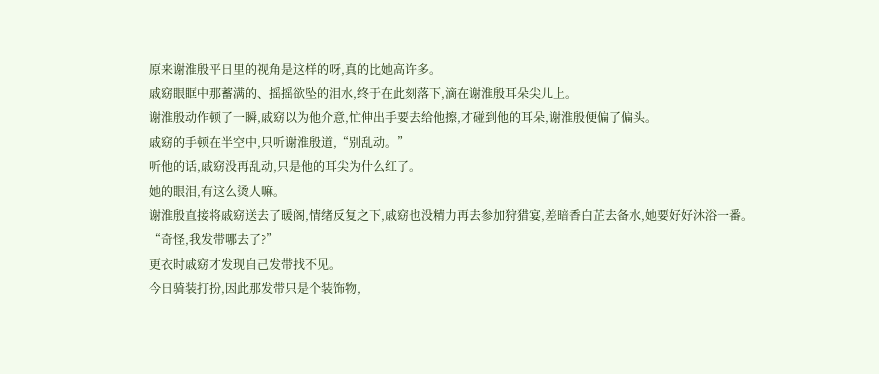原来谢淮殷平日里的视角是这样的呀,真的比她高许多。
戚窈眼眶中那蓄满的、摇摇欲坠的泪水,终于在此刻落下,滴在谢淮殷耳朵尖儿上。
谢淮殷动作顿了一瞬,戚窈以为他介意,忙伸出手要去给他擦,才碰到他的耳朵,谢淮殷便偏了偏头。
戚窈的手顿在半空中,只听谢淮殷道,“别乱动。”
听他的话,戚窈没再乱动,只是他的耳尖为什么红了。
她的眼泪,有这么烫人嘛。
谢淮殷直接将戚窈送去了暖阁,情绪反复之下,戚窈也没精力再去参加狩猎宴,差暗香白芷去备水,她要好好沐浴一番。
“奇怪,我发带哪去了?”
更衣时戚窈才发现自己发带找不见。
今日骑装打扮,因此那发带只是个装饰物,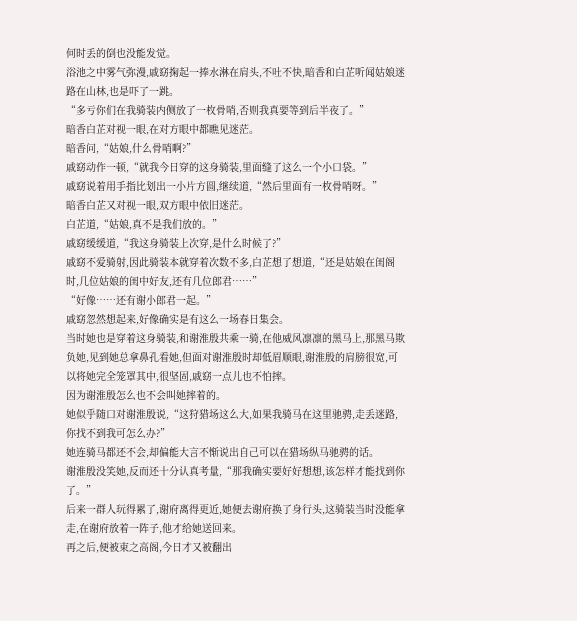何时丢的倒也没能发觉。
浴池之中雾气弥漫,戚窈掬起一捧水淋在肩头,不吐不快,暗香和白芷听闻姑娘迷路在山林,也是吓了一跳。
“多亏你们在我骑装内侧放了一枚骨哨,否则我真要等到后半夜了。”
暗香白芷对视一眼,在对方眼中都瞧见迷茫。
暗香问,“姑娘,什么骨哨啊?”
戚窈动作一顿,“就我今日穿的这身骑装,里面缝了这么一个小口袋。”
戚窈说着用手指比划出一小片方圆,继续道,“然后里面有一枚骨哨呀。”
暗香白芷又对视一眼,双方眼中依旧迷茫。
白芷道,“姑娘,真不是我们放的。”
戚窈缓缓道,“我这身骑装上次穿,是什么时候了?”
戚窈不爱骑射,因此骑装本就穿着次数不多,白芷想了想道,“还是姑娘在闺阁时,几位姑娘的闺中好友,还有几位郎君……”
“好像……还有谢小郎君一起。”
戚窈忽然想起来,好像确实是有这么一场春日集会。
当时她也是穿着这身骑装,和谢淮殷共乘一骑,在他威风凛凛的黑马上,那黑马欺负她,见到她总拿鼻孔看她,但面对谢淮殷时却低眉顺眼,谢淮殷的肩膀很宽,可以将她完全笼罩其中,很坚固,戚窈一点儿也不怕摔。
因为谢淮殷怎么也不会叫她摔着的。
她似乎随口对谢淮殷说,“这狩猎场这么大,如果我骑马在这里驰骋,走丢迷路,你找不到我可怎么办?”
她连骑马都还不会,却偏能大言不惭说出自己可以在猎场纵马驰骋的话。
谢淮殷没笑她,反而还十分认真考量,“那我确实要好好想想,该怎样才能找到你了。”
后来一群人玩得累了,谢府离得更近,她便去谢府换了身行头,这骑装当时没能拿走,在谢府放着一阵子,他才给她送回来。
再之后,便被束之高阁,今日才又被翻出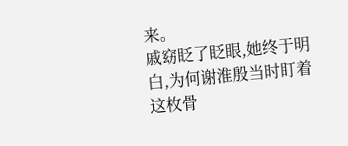来。
戚窈眨了眨眼,她终于明白,为何谢淮殷当时盯着这枚骨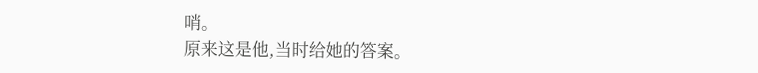哨。
原来这是他,当时给她的答案。